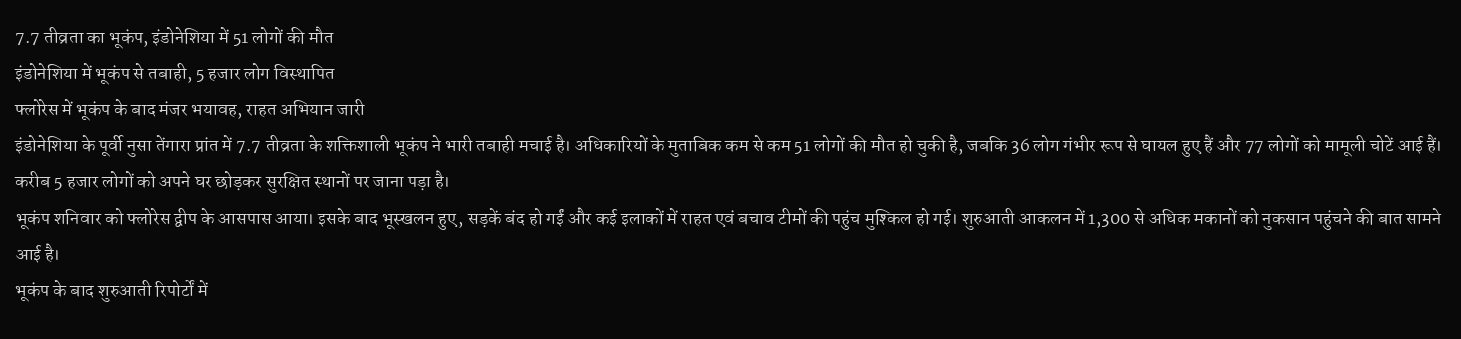7.7 तीव्रता का भूकंप, इंडोनेशिया में 51 लोगों की मौत
इंडोनेशिया में भूकंप से तबाही, 5 हजार लोग विस्थापित
फ्लोरेस में भूकंप के बाद मंजर भयावह, राहत अभियान जारी
इंडोनेशिया के पूर्वी नुसा तेंगारा प्रांत में 7.7 तीव्रता के शक्तिशाली भूकंप ने भारी तबाही मचाई है। अधिकारियों के मुताबिक कम से कम 51 लोगों की मौत हो चुकी है, जबकि 36 लोग गंभीर रूप से घायल हुए हैं और 77 लोगों को मामूली चोटें आई हैं। करीब 5 हजार लोगों को अपने घर छोड़कर सुरक्षित स्थानों पर जाना पड़ा है।
भूकंप शनिवार को फ्लोरेस द्वीप के आसपास आया। इसके बाद भूस्खलन हुए, सड़कें बंद हो गईं और कई इलाकों में राहत एवं बचाव टीमों की पहुंच मुश्किल हो गई। शुरुआती आकलन में 1,300 से अधिक मकानों को नुकसान पहुंचने की बात सामने आई है।
भूकंप के बाद शुरुआती रिपोर्टों में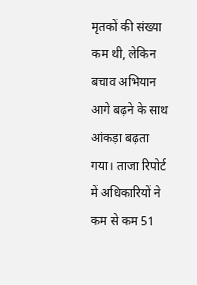मृतकों की संख्या कम थी, लेकिन बचाव अभियान आगे बढ़ने के साथ आंकड़ा बढ़ता गया। ताजा रिपोर्ट में अधिकारियों ने कम से कम 51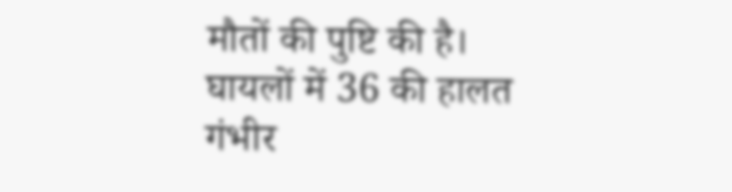मौतों की पुष्टि की है।
घायलों में 36 की हालत गंभीर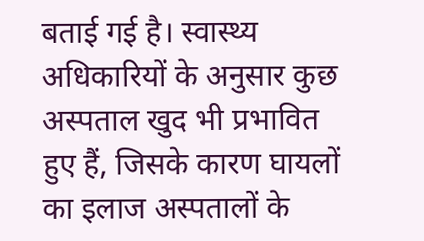बताई गई है। स्वास्थ्य अधिकारियों के अनुसार कुछ अस्पताल खुद भी प्रभावित हुए हैं, जिसके कारण घायलों का इलाज अस्पतालों के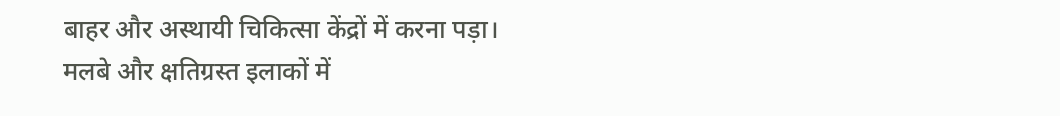बाहर और अस्थायी चिकित्सा केंद्रों में करना पड़ा।
मलबे और क्षतिग्रस्त इलाकों में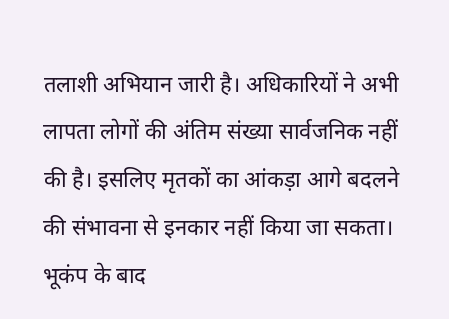तलाशी अभियान जारी है। अधिकारियों ने अभी लापता लोगों की अंतिम संख्या सार्वजनिक नहीं की है। इसलिए मृतकों का आंकड़ा आगे बदलने की संभावना से इनकार नहीं किया जा सकता।
भूकंप के बाद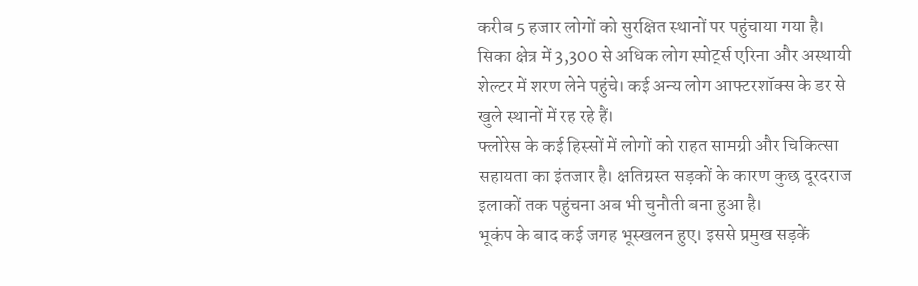करीब 5 हजार लोगों को सुरक्षित स्थानों पर पहुंचाया गया है। सिका क्षेत्र में 3,300 से अधिक लोग स्पोर्ट्स एरिना और अस्थायी शेल्टर में शरण लेने पहुंचे। कई अन्य लोग आफ्टरशॉक्स के डर से खुले स्थानों में रह रहे हैं।
फ्लोरेस के कई हिस्सों में लोगों को राहत सामग्री और चिकित्सा सहायता का इंतजार है। क्षतिग्रस्त सड़कों के कारण कुछ दूरदराज इलाकों तक पहुंचना अब भी चुनौती बना हुआ है।
भूकंप के बाद कई जगह भूस्खलन हुए। इससे प्रमुख सड़कें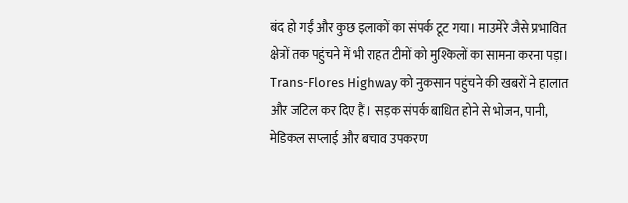बंद हो गईं और कुछ इलाकों का संपर्क टूट गया। माउमेरे जैसे प्रभावित क्षेत्रों तक पहुंचने में भी राहत टीमों को मुश्किलों का सामना करना पड़ा।
Trans-Flores Highway को नुकसान पहुंचने की खबरों ने हालात और जटिल कर दिए हैं। सड़क संपर्क बाधित होने से भोजन, पानी, मेडिकल सप्लाई और बचाव उपकरण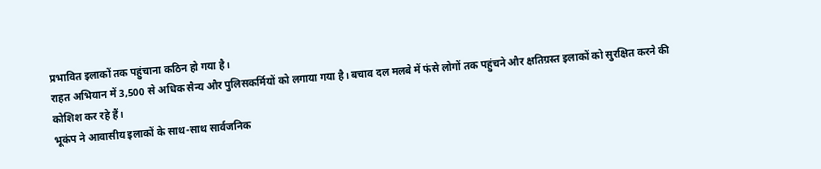प्रभावित इलाकों तक पहुंचाना कठिन हो गया है।
राहत अभियान में 3,500 से अधिक सैन्य और पुलिसकर्मियों को लगाया गया है। बचाव दल मलबे में फंसे लोगों तक पहुंचने और क्षतिग्रस्त इलाकों को सुरक्षित करने की कोशिश कर रहे हैं।
भूकंप ने आवासीय इलाकों के साथ-साथ सार्वजनिक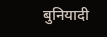बुनियादी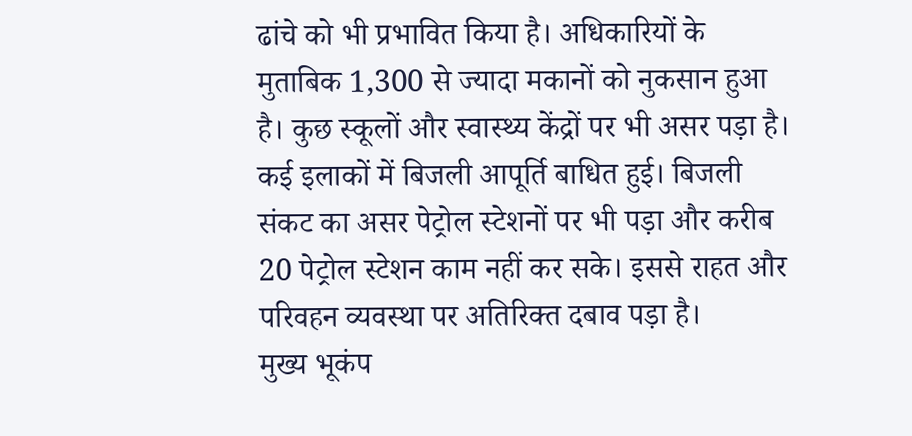ढांचे को भी प्रभावित किया है। अधिकारियों के मुताबिक 1,300 से ज्यादा मकानों को नुकसान हुआ है। कुछ स्कूलों और स्वास्थ्य केंद्रों पर भी असर पड़ा है।
कई इलाकों में बिजली आपूर्ति बाधित हुई। बिजली संकट का असर पेट्रोल स्टेशनों पर भी पड़ा और करीब 20 पेट्रोल स्टेशन काम नहीं कर सके। इससे राहत और परिवहन व्यवस्था पर अतिरिक्त दबाव पड़ा है।
मुख्य भूकंप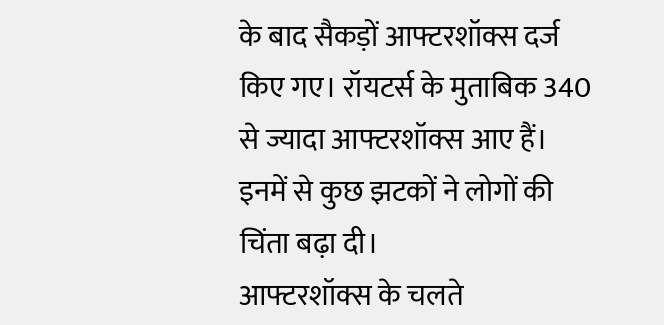के बाद सैकड़ों आफ्टरशॉक्स दर्ज किए गए। रॉयटर्स के मुताबिक 340 से ज्यादा आफ्टरशॉक्स आए हैं। इनमें से कुछ झटकों ने लोगों की चिंता बढ़ा दी।
आफ्टरशॉक्स के चलते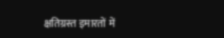क्षतिग्रस्त इमारतों में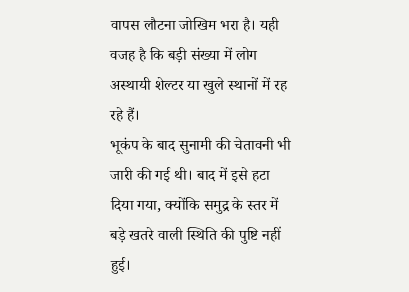वापस लौटना जोखिम भरा है। यही वजह है कि बड़ी संख्या में लोग अस्थायी शेल्टर या खुले स्थानों में रह रहे हैं।
भूकंप के बाद सुनामी की चेतावनी भी जारी की गई थी। बाद में इसे हटा दिया गया, क्योंकि समुद्र के स्तर में बड़े खतरे वाली स्थिति की पुष्टि नहीं हुई।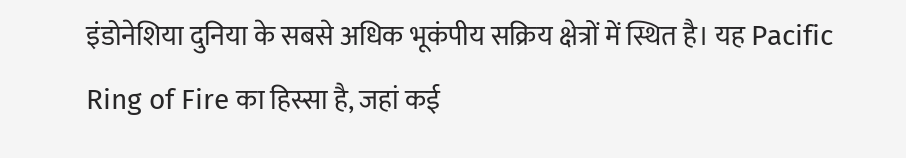इंडोनेशिया दुनिया के सबसे अधिक भूकंपीय सक्रिय क्षेत्रों में स्थित है। यह Pacific Ring of Fire का हिस्सा है, जहां कई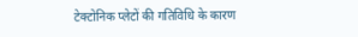टेक्टोनिक प्लेटों की गतिविधि के कारण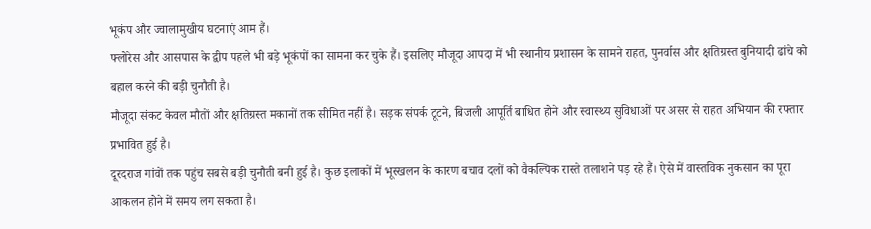भूकंप और ज्वालामुखीय घटनाएं आम हैं।
फ्लोरेस और आसपास के द्वीप पहले भी बड़े भूकंपों का सामना कर चुके हैं। इसलिए मौजूदा आपदा में भी स्थानीय प्रशासन के सामने राहत, पुनर्वास और क्षतिग्रस्त बुनियादी ढांचे को बहाल करने की बड़ी चुनौती है।
मौजूदा संकट केवल मौतों और क्षतिग्रस्त मकानों तक सीमित नहीं है। सड़क संपर्क टूटने, बिजली आपूर्ति बाधित होने और स्वास्थ्य सुविधाओं पर असर से राहत अभियान की रफ्तार प्रभावित हुई है।
दूरदराज गांवों तक पहुंच सबसे बड़ी चुनौती बनी हुई है। कुछ इलाकों में भूस्खलन के कारण बचाव दलों को वैकल्पिक रास्ते तलाशने पड़ रहे हैं। ऐसे में वास्तविक नुकसान का पूरा आकलन होने में समय लग सकता है।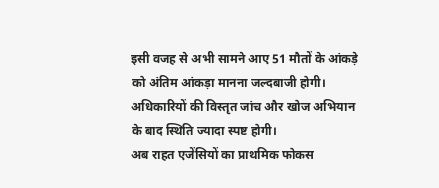इसी वजह से अभी सामने आए 51 मौतों के आंकड़े को अंतिम आंकड़ा मानना जल्दबाजी होगी। अधिकारियों की विस्तृत जांच और खोज अभियान के बाद स्थिति ज्यादा स्पष्ट होगी।
अब राहत एजेंसियों का प्राथमिक फोकस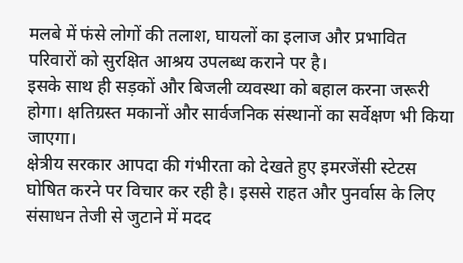मलबे में फंसे लोगों की तलाश, घायलों का इलाज और प्रभावित परिवारों को सुरक्षित आश्रय उपलब्ध कराने पर है।
इसके साथ ही सड़कों और बिजली व्यवस्था को बहाल करना जरूरी होगा। क्षतिग्रस्त मकानों और सार्वजनिक संस्थानों का सर्वेक्षण भी किया जाएगा।
क्षेत्रीय सरकार आपदा की गंभीरता को देखते हुए इमरजेंसी स्टेटस घोषित करने पर विचार कर रही है। इससे राहत और पुनर्वास के लिए संसाधन तेजी से जुटाने में मदद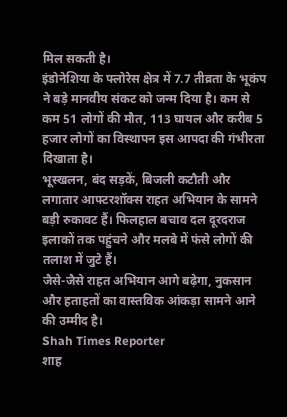मिल सकती है।
इंडोनेशिया के फ्लोरेस क्षेत्र में 7.7 तीव्रता के भूकंप ने बड़े मानवीय संकट को जन्म दिया है। कम से कम 51 लोगों की मौत, 113 घायल और करीब 5 हजार लोगों का विस्थापन इस आपदा की गंभीरता दिखाता है।
भूस्खलन, बंद सड़कें, बिजली कटौती और लगातार आफ्टरशॉक्स राहत अभियान के सामने बड़ी रुकावट हैं। फिलहाल बचाव दल दूरदराज इलाकों तक पहुंचने और मलबे में फंसे लोगों की तलाश में जुटे हैं।
जैसे-जैसे राहत अभियान आगे बढ़ेगा, नुकसान और हताहतों का वास्तविक आंकड़ा सामने आने की उम्मीद है।
Shah Times Reporter
शाह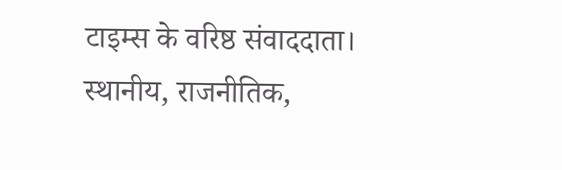टाइम्स के वरिष्ठ संवाददाता। स्थानीय, राजनीतिक,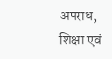अपराध, शिक्षा एवं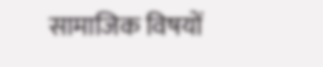सामाजिक विषयों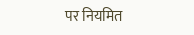पर नियमित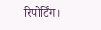रिपोर्टिंग।